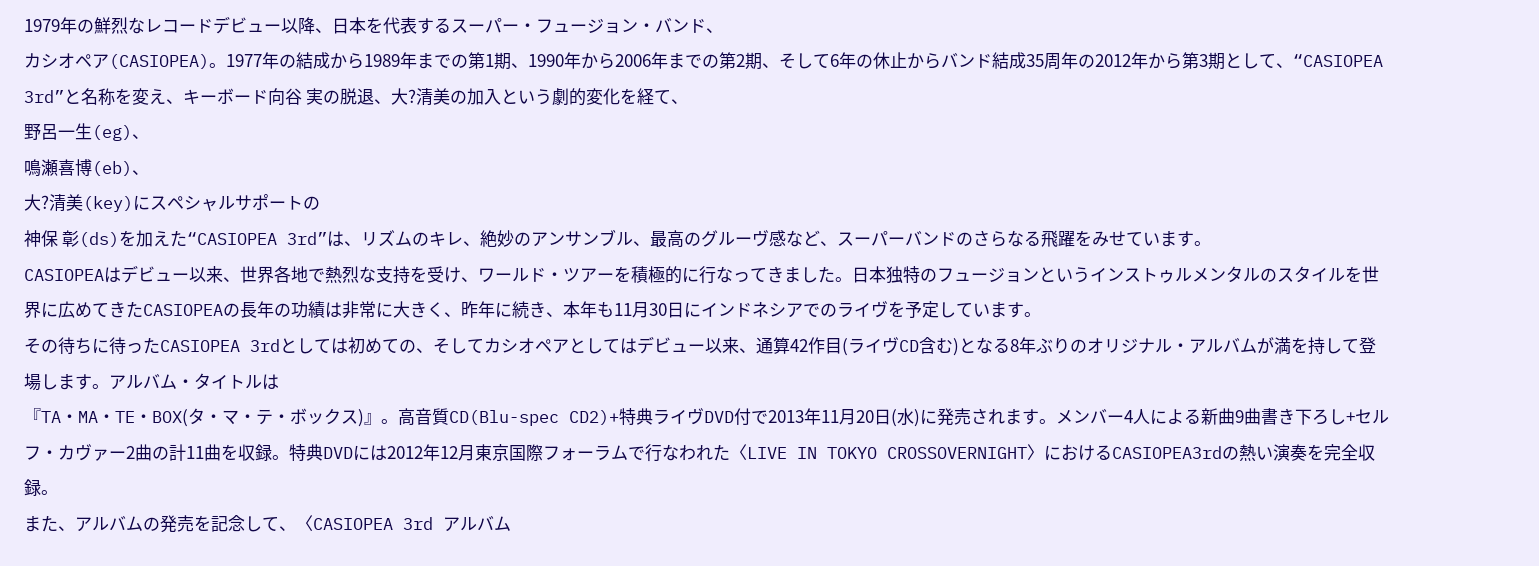1979年の鮮烈なレコードデビュー以降、日本を代表するスーパー・フュージョン・バンド、
カシオペア(CASIOPEA)。1977年の結成から1989年までの第1期、1990年から2006年までの第2期、そして6年の休止からバンド結成35周年の2012年から第3期として、“CASIOPEA 3rd”と名称を変え、キーボード向谷 実の脱退、大?清美の加入という劇的変化を経て、
野呂一生(eg)、
鳴瀬喜博(eb)、
大?清美(key)にスペシャルサポートの
神保 彰(ds)を加えた“CASIOPEA 3rd”は、リズムのキレ、絶妙のアンサンブル、最高のグルーヴ感など、スーパーバンドのさらなる飛躍をみせています。
CASIOPEAはデビュー以来、世界各地で熱烈な支持を受け、ワールド・ツアーを積極的に行なってきました。日本独特のフュージョンというインストゥルメンタルのスタイルを世界に広めてきたCASIOPEAの長年の功績は非常に大きく、昨年に続き、本年も11月30日にインドネシアでのライヴを予定しています。
その待ちに待ったCASIOPEA 3rdとしては初めての、そしてカシオペアとしてはデビュー以来、通算42作目(ライヴCD含む)となる8年ぶりのオリジナル・アルバムが満を持して登場します。アルバム・タイトルは
『TA・MA・TE・BOX(タ・マ・テ・ボックス)』。高音質CD(Blu-spec CD2)+特典ライヴDVD付で2013年11月20日(水)に発売されます。メンバー4人による新曲9曲書き下ろし+セルフ・カヴァー2曲の計11曲を収録。特典DVDには2012年12月東京国際フォーラムで行なわれた〈LIVE IN TOKYO CROSSOVERNIGHT〉におけるCASIOPEA3rdの熱い演奏を完全収録。
また、アルバムの発売を記念して、〈CASIOPEA 3rd アルバム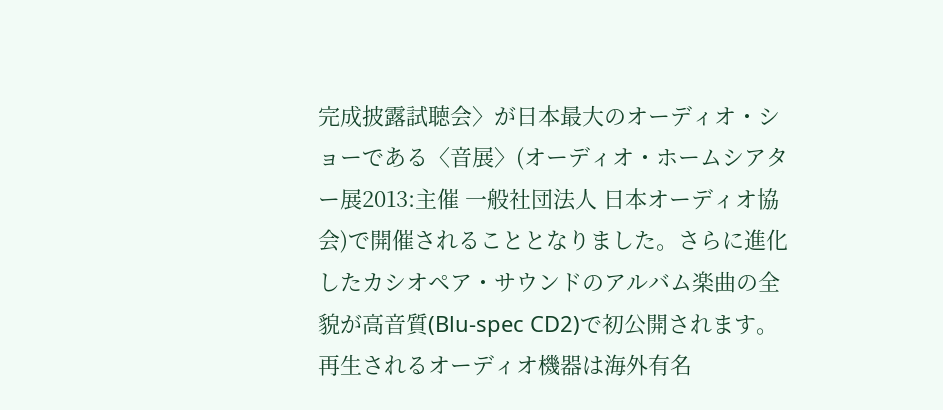完成披露試聴会〉が日本最大のオーディオ・ショーである〈音展〉(オーディオ・ホームシアター展2013:主催 一般社団法人 日本オーディオ協会)で開催されることとなりました。さらに進化したカシオペア・サウンドのアルバム楽曲の全貌が高音質(Blu-spec CD2)で初公開されます。再生されるオーディオ機器は海外有名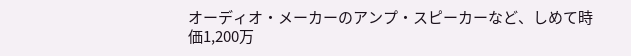オーディオ・メーカーのアンプ・スピーカーなど、しめて時価1,200万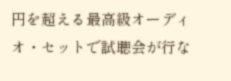円を超える最高級オーディオ・セットで試聴会が行な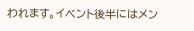われます。イベント後半にはメン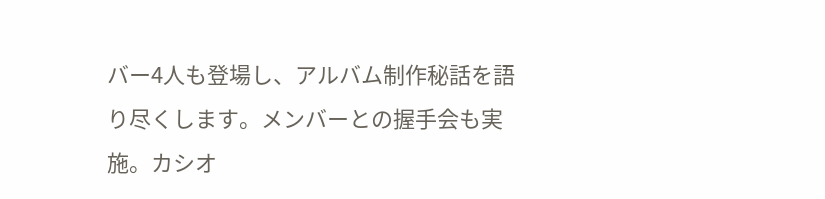バー4人も登場し、アルバム制作秘話を語り尽くします。メンバーとの握手会も実施。カシオ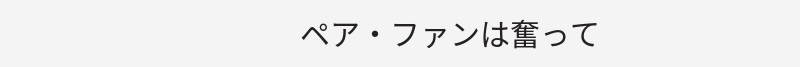ペア・ファンは奮って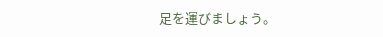足を運びましょう。